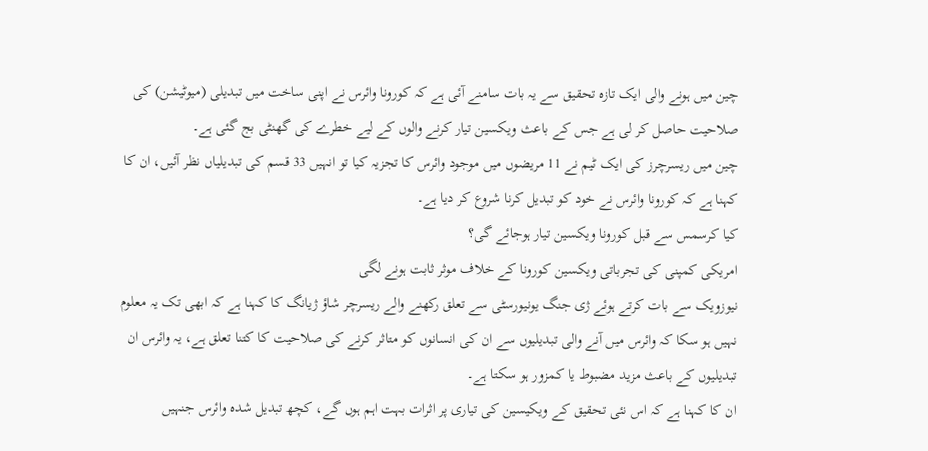چین میں ہونے والی ایک تازہ تحقیق سے یہ بات سامنے آئی ہے کہ کورونا وائرس نے اپنی ساخت میں تبدیلی (میوٹیشن) کی صلاحیت حاصل کر لی ہے جس کے باعث ویکسین تیار کرنے والوں کے لیے خطرے کی گھنٹی بج گئی ہے۔
چین میں ریسرچرز کی ایک ٹیم نے 11 مریضوں میں موجود وائرس کا تجزیہ کیا تو انہیں 33 قسم کی تبدیلیاں نظر آئیں، ان کا کہنا ہے کہ کورونا وائرس نے خود کو تبدیل کرنا شروع کر دیا ہے۔
کیا کرسمس سے قبل کورونا ویکسین تیار ہوجائے گی؟
امریکی کمپنی کی تجرباتی ویکسین کورونا کے خلاف موثر ثابت ہونے لگی
نیوزویک سے بات کرتے ہوئے ژی جنگ یونیورسٹی سے تعلق رکھنے والے ریسرچر شاؤ ژیانگ کا کہنا ہے کہ ابھی تک یہ معلوم نہیں ہو سکا کہ وائرس میں آنے والی تبدیلیوں سے ان کی انسانوں کو متاثر کرنے کی صلاحیت کا کتنا تعلق ہے، یہ وائرس ان تبدیلیوں کے باعث مزید مضبوط یا کمزور ہو سکتا ہے۔
ان کا کہنا ہے کہ اس نئی تحقیق کے ویکیسین کی تیاری پر اثرات بہت اہم ہوں گے، کچھ تبدیل شدہ وائرس جنہیں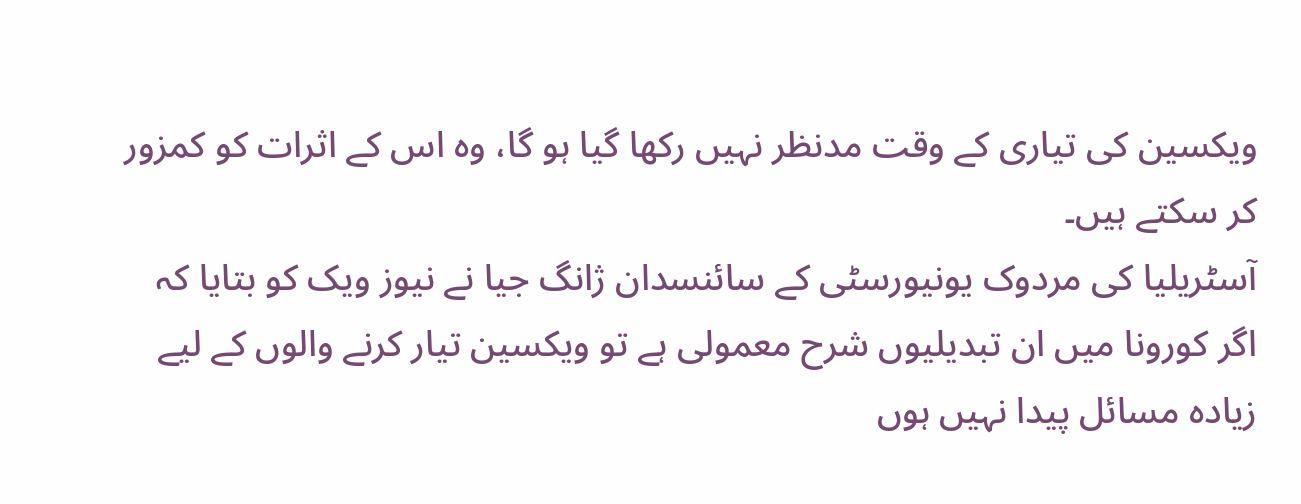ویکسین کی تیاری کے وقت مدنظر نہیں رکھا گیا ہو گا، وہ اس کے اثرات کو کمزور کر سکتے ہیں۔
آسٹریلیا کی مردوک یونیورسٹی کے سائنسدان ژانگ جیا نے نیوز ویک کو بتایا کہ اگر کورونا میں ان تبدیلیوں شرح معمولی ہے تو ویکسین تیار کرنے والوں کے لیے زیادہ مسائل پیدا نہیں ہوں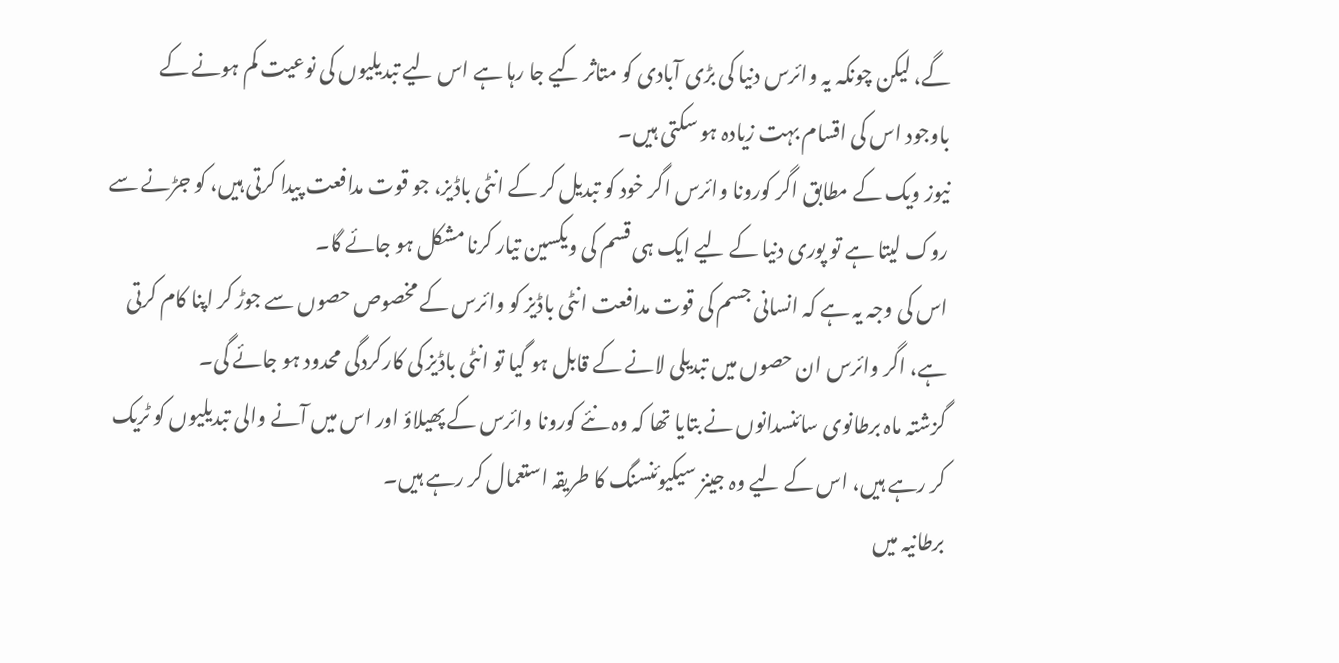گے، لیکن چونکہ یہ وائرس دنیا کی بڑی آبادی کو متاثر کیے جا رہا ہے اس لیے تبدیلیوں کی نوعیت کم ہونے کے باوجود اس کی اقسام بہت زیادہ ہو سکتی ہیں۔
نیوز ویک کے مطابق اگر کورونا وائرس اگر خود کو تبدیل کر کے انٹی باڈیز، جو قوت مدافعت پیدا کرتی ہیں، کو جڑنے سے روک لیتا ہے تو پوری دنیا کے لیے ایک ہی قسم کی ویکسین تیار کرنا مشکل ہو جائے گا۔
اس کی وجہ یہ ہے کہ انسانی جسم کی قوت مدافعت انٹی باڈیز کو وائرس کے مخصوص حصوں سے جوڑ کر اپنا کام کرتی ہے، اگر وائرس ان حصوں میں تبدیلی لانے کے قابل ہو گیا تو انٹی باڈیز کی کارکردگی محدود ہو جائے گی۔
گزشتہ ماہ برطانوی سائنسدانوں نے بتایا تھا کہ وہ نئے کورونا وائرس کے پھیلاؤ اور اس میں آنے والی تبدیلیوں کو ٹریک کر رہے ہیں، اس کے لیے وہ جینز سیکیوئنسنگ کا طریقہ استعمال کر رہے ہیں۔
برطانیہ میں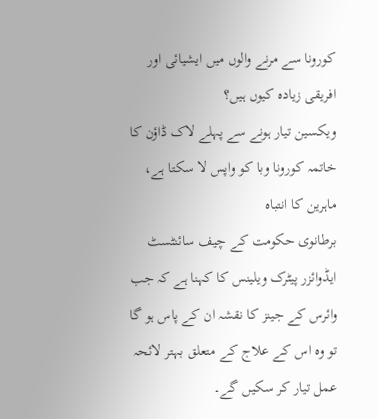کورونا سے مرنے والوں میں ایشیائی اور افریقی زیادہ کیوں ہیں؟
ویکسین تیار ہونے سے پہلے لاک ڈاؤن کا خاتمہ کورونا وبا کو واپس لا سکتا ہے، ماہرین کا انتباہ
برطانوی حکومت کے چیف سائنٹسٹ ایڈوائزر پیٹرک ویلینس کا کہنا ہے کہ جب وائرس کے جینز کا نقشہ ان کے پاس ہو گا تو وہ اس کے علاج کے متعلق بہتر لائحہ عمل تیار کر سکیں گے۔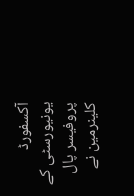آکسفورڈ یونیورسٹی کے پروفیسر پال کلینرمین نے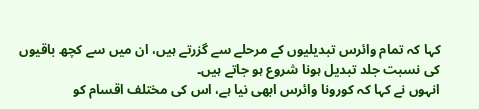کہا کہ تمام وائرس تبدیلیوں کے مرحلے سے گزرتے ہیں، ان میں سے کچھ باقیوں کی نسبت جلد تبدیل ہونا شروع ہو جاتے ہیں۔
انہوں نے کہا کہ کورونا وائرس ابھی نیا ہے، اس کی مختلف اقسام کو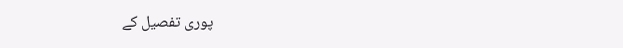پوری تفصیل کے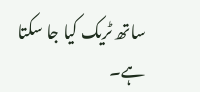ساتھ ٹریک کیا جا سکتا ہے۔